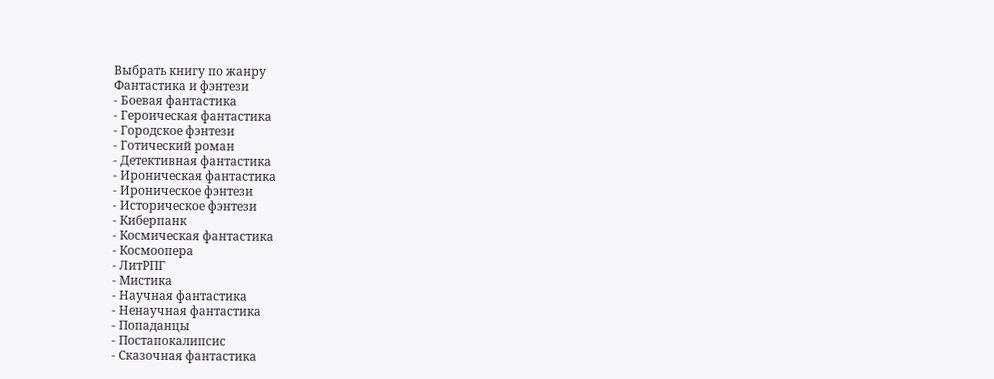Выбрать книгу по жанру
Фантастика и фэнтези
- Боевая фантастика
- Героическая фантастика
- Городское фэнтези
- Готический роман
- Детективная фантастика
- Ироническая фантастика
- Ироническое фэнтези
- Историческое фэнтези
- Киберпанк
- Космическая фантастика
- Космоопера
- ЛитРПГ
- Мистика
- Научная фантастика
- Ненаучная фантастика
- Попаданцы
- Постапокалипсис
- Сказочная фантастика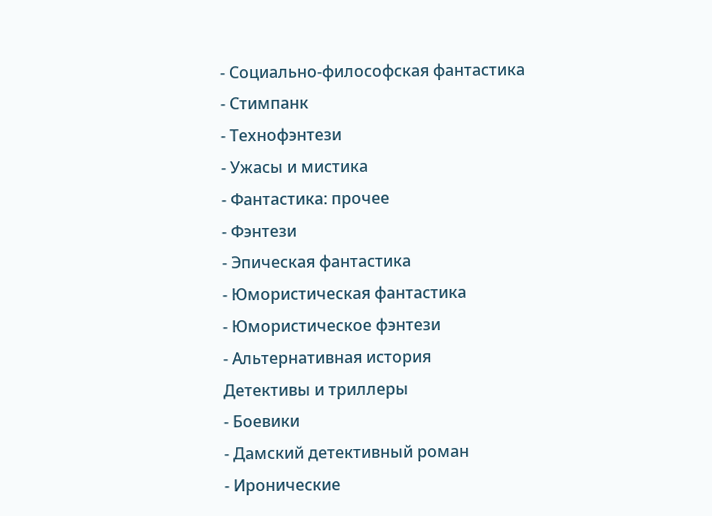- Социально-философская фантастика
- Стимпанк
- Технофэнтези
- Ужасы и мистика
- Фантастика: прочее
- Фэнтези
- Эпическая фантастика
- Юмористическая фантастика
- Юмористическое фэнтези
- Альтернативная история
Детективы и триллеры
- Боевики
- Дамский детективный роман
- Иронические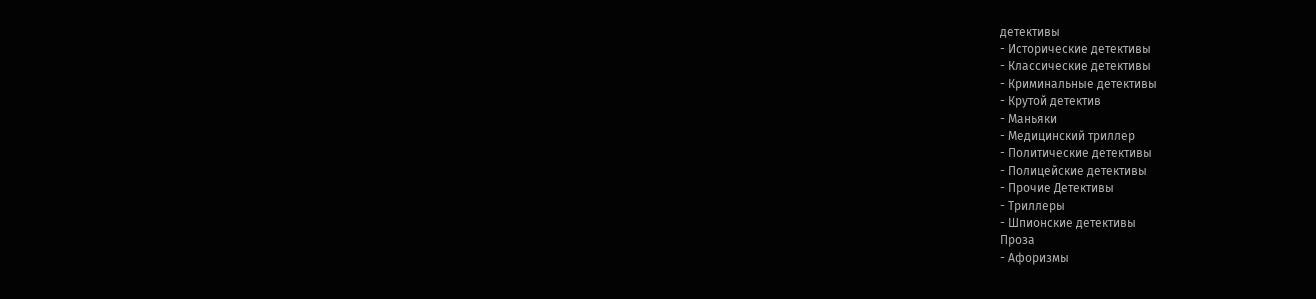детективы
- Исторические детективы
- Классические детективы
- Криминальные детективы
- Крутой детектив
- Маньяки
- Медицинский триллер
- Политические детективы
- Полицейские детективы
- Прочие Детективы
- Триллеры
- Шпионские детективы
Проза
- Афоризмы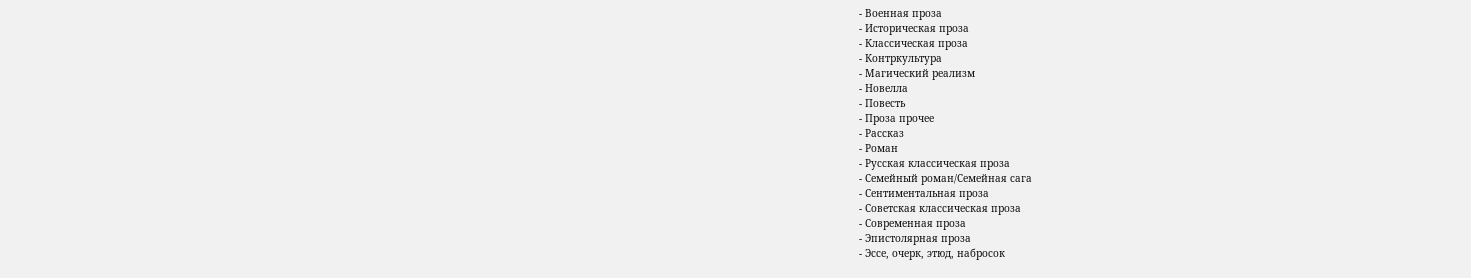- Военная проза
- Историческая проза
- Классическая проза
- Контркультура
- Магический реализм
- Новелла
- Повесть
- Проза прочее
- Рассказ
- Роман
- Русская классическая проза
- Семейный роман/Семейная сага
- Сентиментальная проза
- Советская классическая проза
- Современная проза
- Эпистолярная проза
- Эссе, очерк, этюд, набросок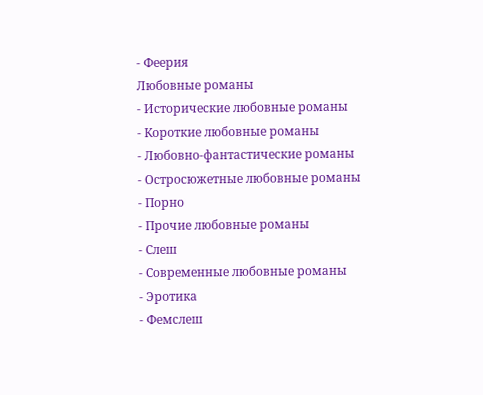- Феерия
Любовные романы
- Исторические любовные романы
- Короткие любовные романы
- Любовно-фантастические романы
- Остросюжетные любовные романы
- Порно
- Прочие любовные романы
- Слеш
- Современные любовные романы
- Эротика
- Фемслеш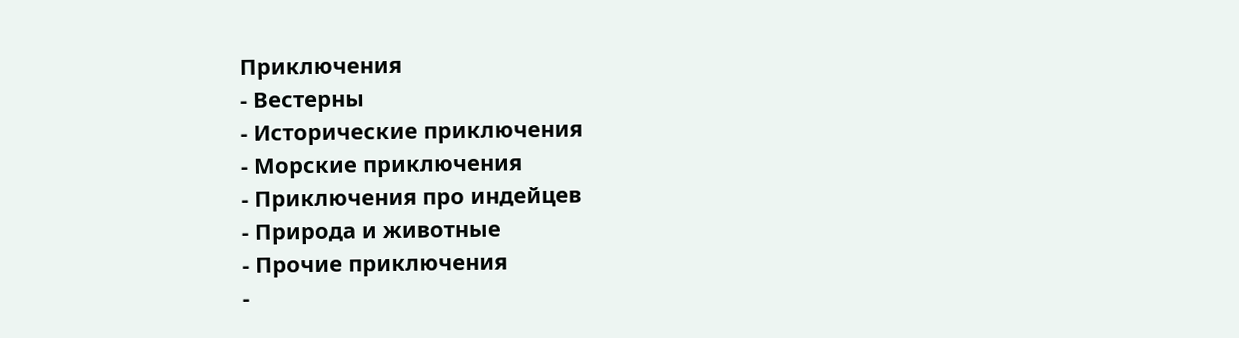Приключения
- Вестерны
- Исторические приключения
- Морские приключения
- Приключения про индейцев
- Природа и животные
- Прочие приключения
-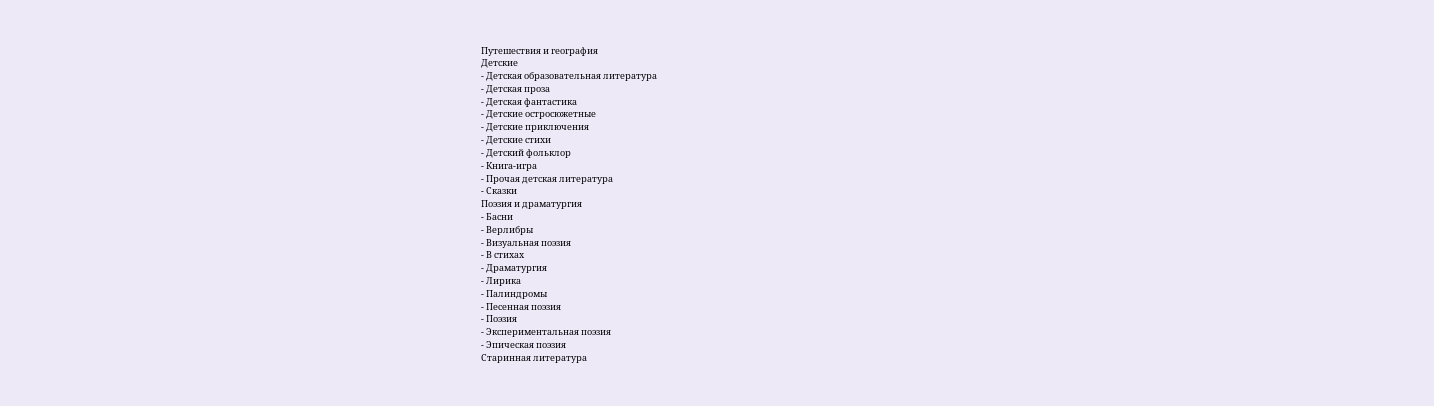Путешествия и география
Детские
- Детская образовательная литература
- Детская проза
- Детская фантастика
- Детские остросюжетные
- Детские приключения
- Детские стихи
- Детский фольклор
- Книга-игра
- Прочая детская литература
- Сказки
Поэзия и драматургия
- Басни
- Верлибры
- Визуальная поэзия
- В стихах
- Драматургия
- Лирика
- Палиндромы
- Песенная поэзия
- Поэзия
- Экспериментальная поэзия
- Эпическая поэзия
Старинная литература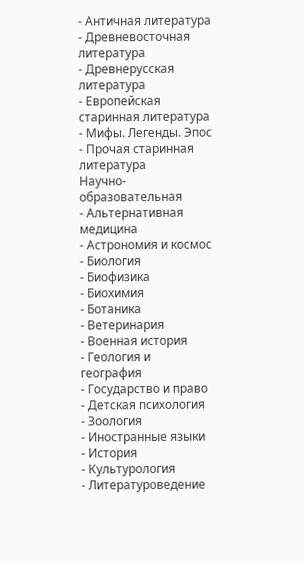- Античная литература
- Древневосточная литература
- Древнерусская литература
- Европейская старинная литература
- Мифы. Легенды. Эпос
- Прочая старинная литература
Научно-образовательная
- Альтернативная медицина
- Астрономия и космос
- Биология
- Биофизика
- Биохимия
- Ботаника
- Ветеринария
- Военная история
- Геология и география
- Государство и право
- Детская психология
- Зоология
- Иностранные языки
- История
- Культурология
- Литературоведение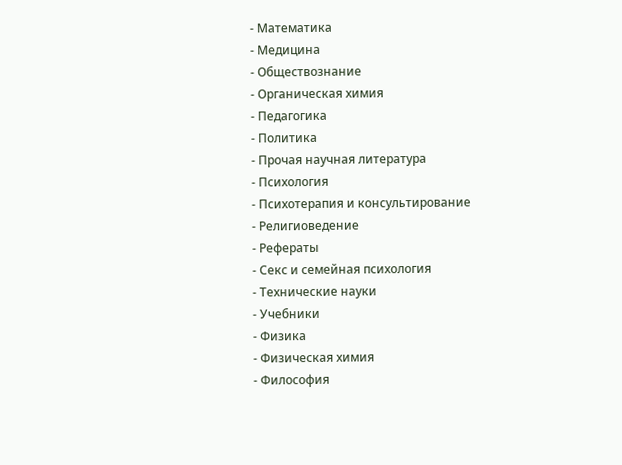- Математика
- Медицина
- Обществознание
- Органическая химия
- Педагогика
- Политика
- Прочая научная литература
- Психология
- Психотерапия и консультирование
- Религиоведение
- Рефераты
- Секс и семейная психология
- Технические науки
- Учебники
- Физика
- Физическая химия
- Философия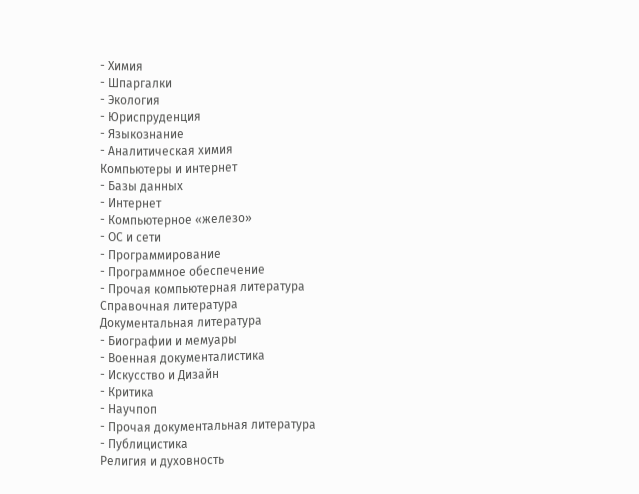- Химия
- Шпаргалки
- Экология
- Юриспруденция
- Языкознание
- Аналитическая химия
Компьютеры и интернет
- Базы данных
- Интернет
- Компьютерное «железо»
- ОС и сети
- Программирование
- Программное обеспечение
- Прочая компьютерная литература
Справочная литература
Документальная литература
- Биографии и мемуары
- Военная документалистика
- Искусство и Дизайн
- Критика
- Научпоп
- Прочая документальная литература
- Публицистика
Религия и духовность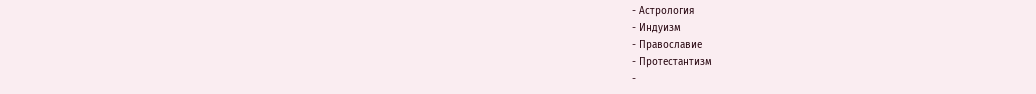- Астрология
- Индуизм
- Православие
- Протестантизм
-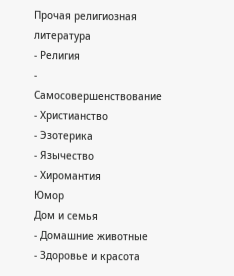Прочая религиозная литература
- Религия
- Самосовершенствование
- Христианство
- Эзотерика
- Язычество
- Хиромантия
Юмор
Дом и семья
- Домашние животные
- Здоровье и красота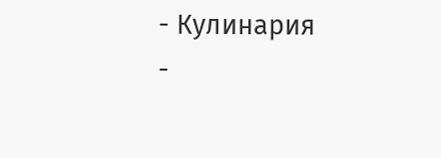- Кулинария
-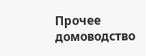Прочее домоводство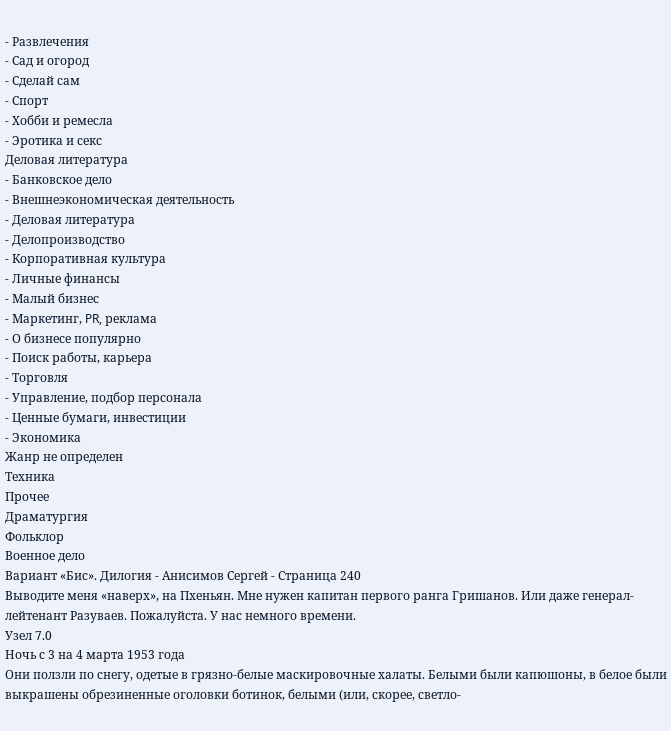- Развлечения
- Сад и огород
- Сделай сам
- Спорт
- Хобби и ремесла
- Эротика и секс
Деловая литература
- Банковское дело
- Внешнеэкономическая деятельность
- Деловая литература
- Делопроизводство
- Корпоративная культура
- Личные финансы
- Малый бизнес
- Маркетинг, PR, реклама
- О бизнесе популярно
- Поиск работы, карьера
- Торговля
- Управление, подбор персонала
- Ценные бумаги, инвестиции
- Экономика
Жанр не определен
Техника
Прочее
Драматургия
Фольклор
Военное дело
Вариант «Бис». Дилогия - Анисимов Сергей - Страница 240
Выводите меня «наверх», на Пхеньян. Мне нужен капитан первого ранга Гришанов. Или даже генерал-лейтенант Разуваев. Пожалуйста. У нас немного времени.
Узел 7.0
Ночь с 3 на 4 марта 1953 года
Они ползли по снегу, одетые в грязно-белые маскировочные халаты. Белыми были капюшоны, в белое были выкрашены обрезиненные оголовки ботинок, белыми (или, скорее, светло-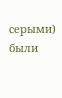серыми) были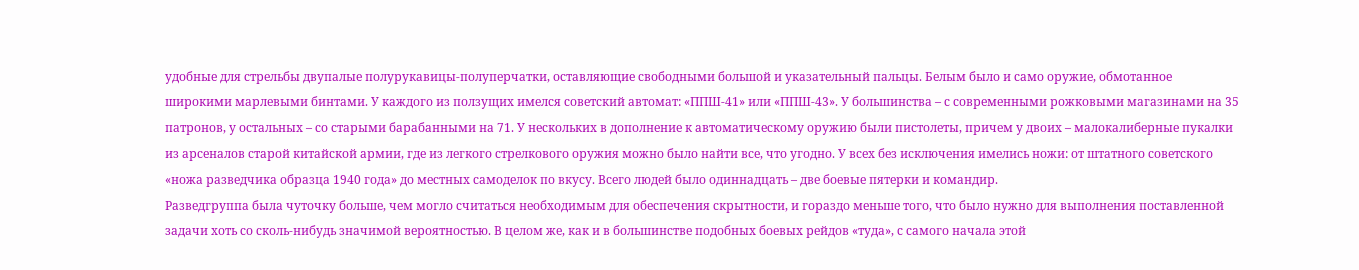удобные для стрельбы двупалые полурукавицы-полуперчатки, оставляющие свободными большой и указательный пальцы. Белым было и само оружие, обмотанное широкими марлевыми бинтами. У каждого из ползущих имелся советский автомат: «ППШ-41» или «ППШ-43». У большинства – с современными рожковыми магазинами на 35 патронов, у остальных – со старыми барабанными на 71. У нескольких в дополнение к автоматическому оружию были пистолеты, причем у двоих – малокалиберные пукалки из арсеналов старой китайской армии, где из легкого стрелкового оружия можно было найти все, что угодно. У всех без исключения имелись ножи: от штатного советского «ножа разведчика образца 1940 года» до местных самоделок по вкусу. Всего людей было одиннадцать – две боевые пятерки и командир.
Разведгруппа была чуточку больше, чем могло считаться необходимым для обеспечения скрытности, и гораздо меньше того, что было нужно для выполнения поставленной задачи хоть со сколь-нибудь значимой вероятностью. В целом же, как и в большинстве подобных боевых рейдов «туда», с самого начала этой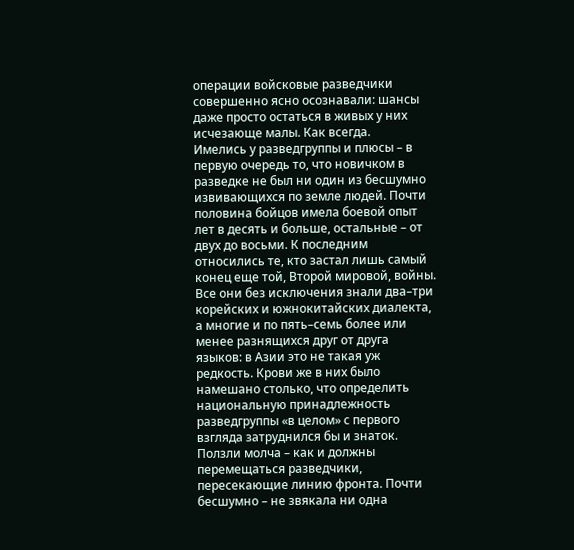операции войсковые разведчики совершенно ясно осознавали: шансы даже просто остаться в живых у них исчезающе малы. Как всегда.
Имелись у разведгруппы и плюсы – в первую очередь то, что новичком в разведке не был ни один из бесшумно извивающихся по земле людей. Почти половина бойцов имела боевой опыт лет в десять и больше, остальные – от двух до восьми. К последним относились те, кто застал лишь самый конец еще той, Второй мировой, войны. Все они без исключения знали два–три корейских и южнокитайских диалекта, а многие и по пять–семь более или менее разнящихся друг от друга языков: в Азии это не такая уж редкость. Крови же в них было намешано столько, что определить национальную принадлежность разведгруппы «в целом» с первого взгляда затруднился бы и знаток.
Ползли молча – как и должны перемещаться разведчики, пересекающие линию фронта. Почти бесшумно – не звякала ни одна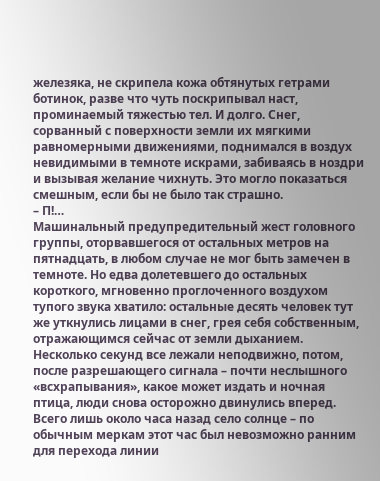железяка, не скрипела кожа обтянутых гетрами ботинок, разве что чуть поскрипывал наст, проминаемый тяжестью тел. И долго. Снег, сорванный с поверхности земли их мягкими равномерными движениями, поднимался в воздух невидимыми в темноте искрами, забиваясь в ноздри и вызывая желание чихнуть. Это могло показаться смешным, если бы не было так страшно.
– П!…
Машинальный предупредительный жест головного группы, оторвавшегося от остальных метров на пятнадцать, в любом случае не мог быть замечен в темноте. Но едва долетевшего до остальных короткого, мгновенно проглоченного воздухом тупого звука хватило: остальные десять человек тут же уткнулись лицами в снег, грея себя собственным, отражающимся сейчас от земли дыханием. Несколько секунд все лежали неподвижно, потом, после разрешающего сигнала – почти неслышного «всхрапывания», какое может издать и ночная птица, люди снова осторожно двинулись вперед.
Всего лишь около часа назад село солнце – по обычным меркам этот час был невозможно ранним для перехода линии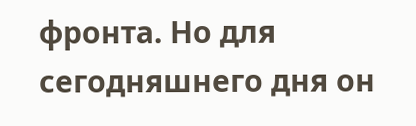фронта. Но для сегодняшнего дня он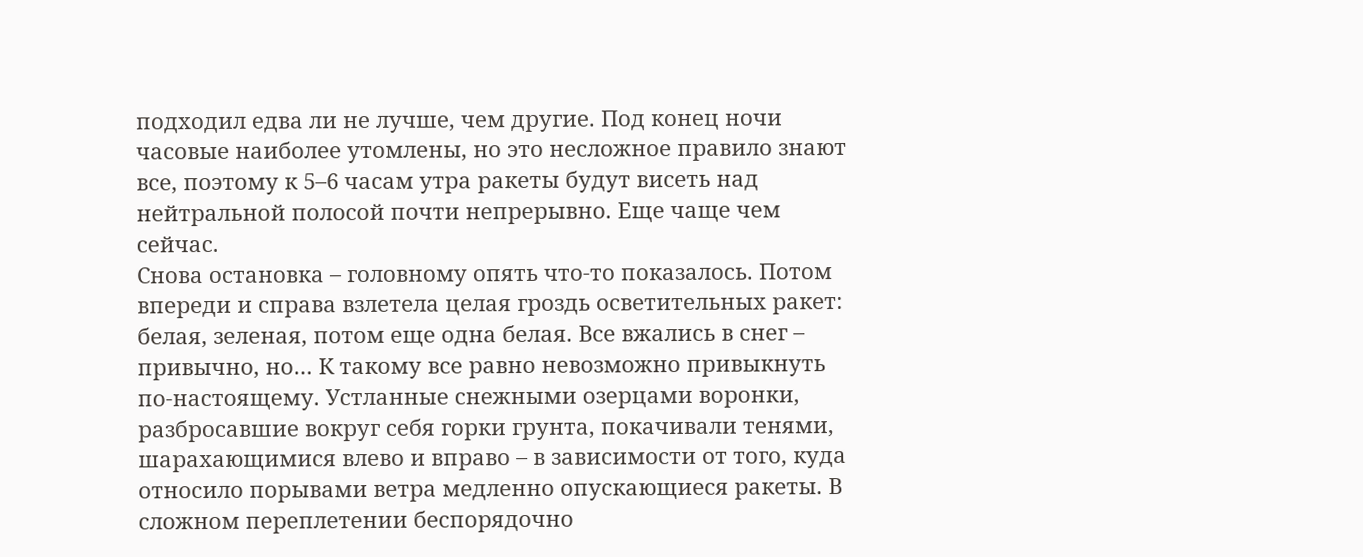подходил едва ли не лучше, чем другие. Под конец ночи часовые наиболее утомлены, но это несложное правило знают все, поэтому к 5–6 часам утра ракеты будут висеть над нейтральной полосой почти непрерывно. Еще чаще чем сейчас.
Снова остановка – головному опять что-то показалось. Потом впереди и справа взлетела целая гроздь осветительных ракет: белая, зеленая, потом еще одна белая. Все вжались в снег – привычно, но… К такому все равно невозможно привыкнуть по-настоящему. Устланные снежными озерцами воронки, разбросавшие вокруг себя горки грунта, покачивали тенями, шарахающимися влево и вправо – в зависимости от того, куда относило порывами ветра медленно опускающиеся ракеты. В сложном переплетении беспорядочно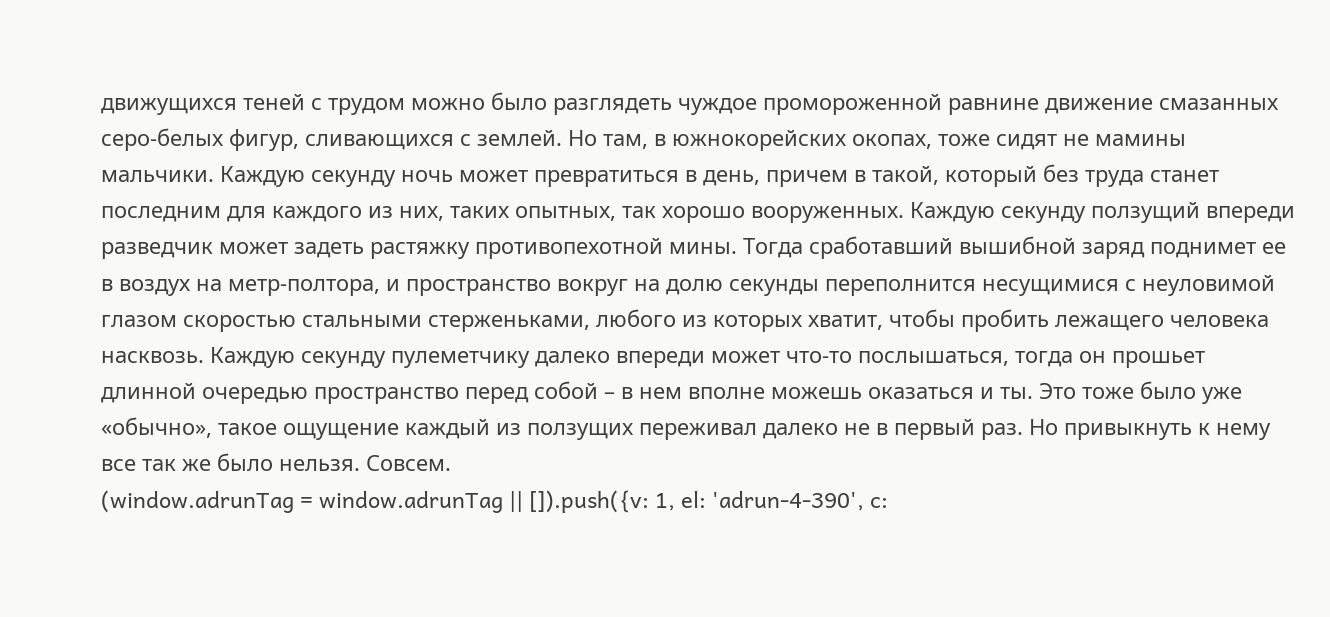движущихся теней с трудом можно было разглядеть чуждое промороженной равнине движение смазанных серо-белых фигур, сливающихся с землей. Но там, в южнокорейских окопах, тоже сидят не мамины мальчики. Каждую секунду ночь может превратиться в день, причем в такой, который без труда станет последним для каждого из них, таких опытных, так хорошо вооруженных. Каждую секунду ползущий впереди разведчик может задеть растяжку противопехотной мины. Тогда сработавший вышибной заряд поднимет ее в воздух на метр-полтора, и пространство вокруг на долю секунды переполнится несущимися с неуловимой глазом скоростью стальными стерженьками, любого из которых хватит, чтобы пробить лежащего человека насквозь. Каждую секунду пулеметчику далеко впереди может что-то послышаться, тогда он прошьет длинной очередью пространство перед собой – в нем вполне можешь оказаться и ты. Это тоже было уже «обычно», такое ощущение каждый из ползущих переживал далеко не в первый раз. Но привыкнуть к нему все так же было нельзя. Совсем.
(window.adrunTag = window.adrunTag || []).push({v: 1, el: 'adrun-4-390', c: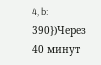4, b: 390})Через 40 минут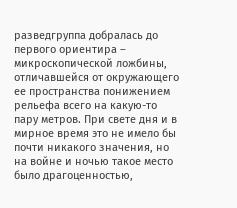разведгруппа добралась до первого ориентира – микроскопической ложбины, отличавшейся от окружающего ее пространства понижением рельефа всего на какую-то пару метров. При свете дня и в мирное время это не имело бы почти никакого значения, но на войне и ночью такое место было драгоценностью,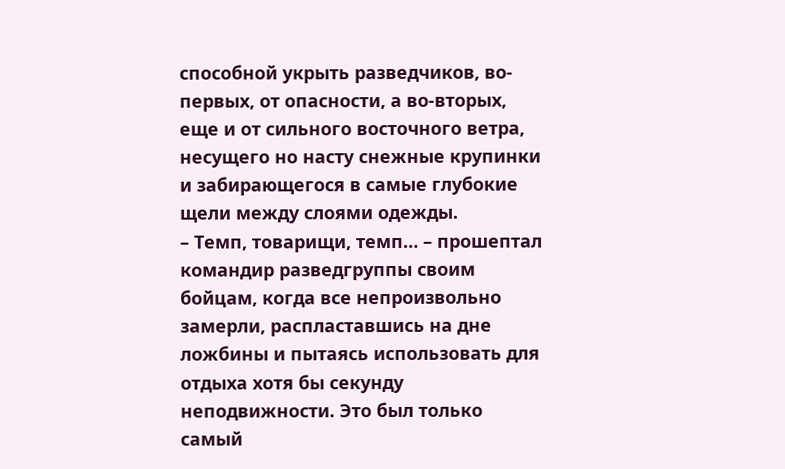способной укрыть разведчиков, во-первых, от опасности, а во-вторых, еще и от сильного восточного ветра, несущего но насту снежные крупинки и забирающегося в самые глубокие щели между слоями одежды.
– Темп, товарищи, темп… – прошептал командир разведгруппы своим бойцам, когда все непроизвольно замерли, распластавшись на дне ложбины и пытаясь использовать для отдыха хотя бы секунду неподвижности. Это был только самый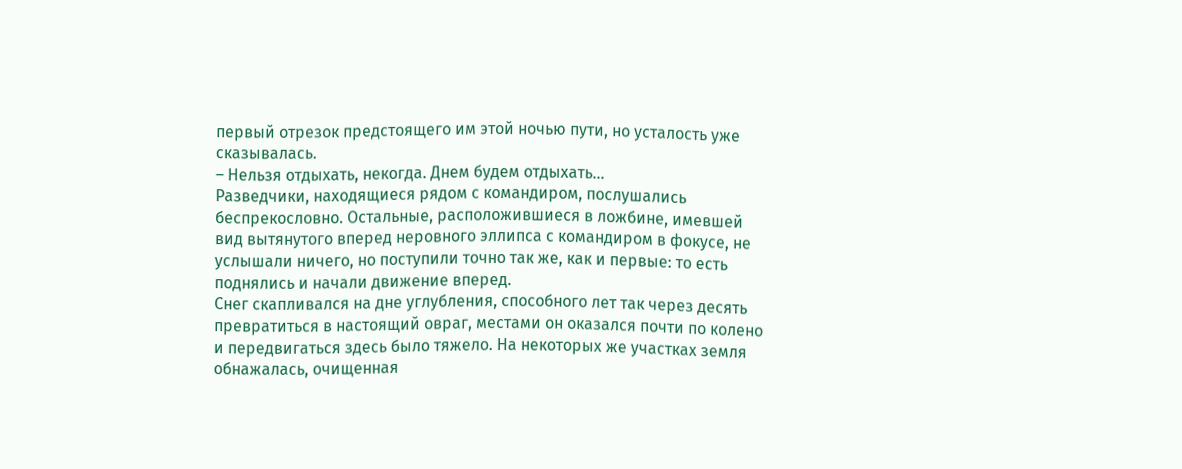первый отрезок предстоящего им этой ночью пути, но усталость уже сказывалась.
– Нельзя отдыхать, некогда. Днем будем отдыхать…
Разведчики, находящиеся рядом с командиром, послушались беспрекословно. Остальные, расположившиеся в ложбине, имевшей вид вытянутого вперед неровного эллипса с командиром в фокусе, не услышали ничего, но поступили точно так же, как и первые: то есть поднялись и начали движение вперед.
Снег скапливался на дне углубления, способного лет так через десять превратиться в настоящий овраг, местами он оказался почти по колено и передвигаться здесь было тяжело. На некоторых же участках земля обнажалась, очищенная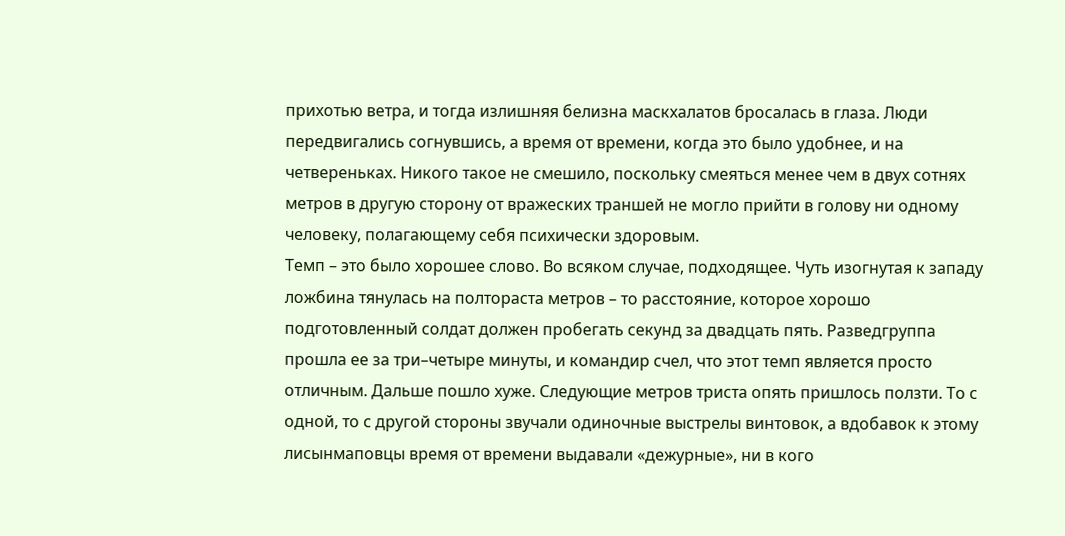прихотью ветра, и тогда излишняя белизна маскхалатов бросалась в глаза. Люди передвигались согнувшись, а время от времени, когда это было удобнее, и на четвереньках. Никого такое не смешило, поскольку смеяться менее чем в двух сотнях метров в другую сторону от вражеских траншей не могло прийти в голову ни одному человеку, полагающему себя психически здоровым.
Темп – это было хорошее слово. Во всяком случае, подходящее. Чуть изогнутая к западу ложбина тянулась на полтораста метров – то расстояние, которое хорошо подготовленный солдат должен пробегать секунд за двадцать пять. Разведгруппа прошла ее за три–четыре минуты, и командир счел, что этот темп является просто отличным. Дальше пошло хуже. Следующие метров триста опять пришлось ползти. То с одной, то с другой стороны звучали одиночные выстрелы винтовок, а вдобавок к этому лисынмаповцы время от времени выдавали «дежурные», ни в кого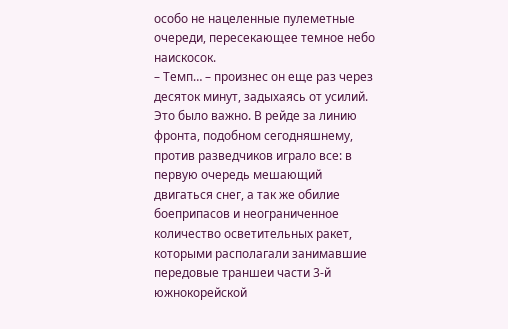особо не нацеленные пулеметные очереди, пересекающее темное небо наискосок.
– Темп… – произнес он еще раз через десяток минут, задыхаясь от усилий. Это было важно. В рейде за линию фронта, подобном сегодняшнему, против разведчиков играло все: в первую очередь мешающий двигаться снег, а так же обилие боеприпасов и неограниченное количество осветительных ракет, которыми располагали занимавшие передовые траншеи части 3-й южнокорейской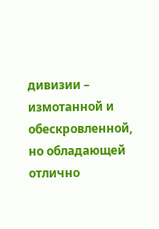дивизии – измотанной и обескровленной, но обладающей отлично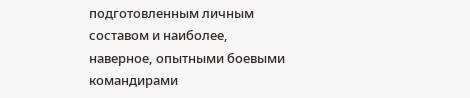подготовленным личным составом и наиболее, наверное, опытными боевыми командирами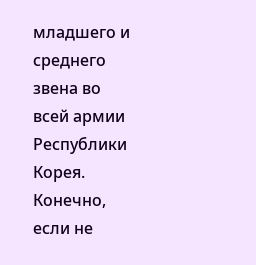младшего и среднего звена во всей армии Республики Корея. Конечно, если не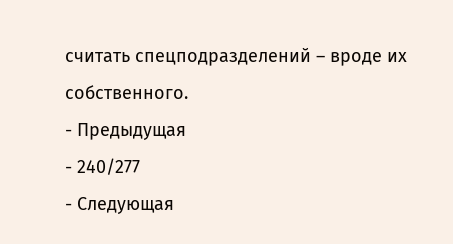считать спецподразделений – вроде их собственного.
- Предыдущая
- 240/277
- Следующая